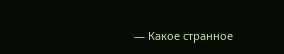— Какое странное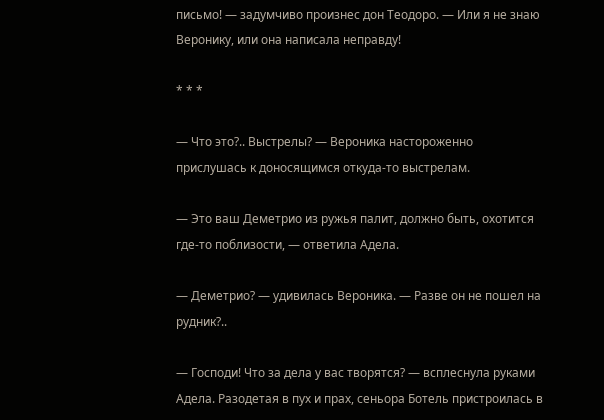письмо! — задумчиво произнес дон Теодоро. — Или я не знаю Веронику, или она написала неправду!

* * *

— Что это?.. Выстрелы? — Вероника настороженно прислушась к доносящимся откуда-то выстрелам.

— Это ваш Деметрио из ружья палит, должно быть, охотится где-то поблизости, — ответила Адела.

— Деметрио? — удивилась Вероника. — Разве он не пошел на рудник?..

— Господи! Что за дела у вас творятся? — всплеснула руками Адела. Разодетая в пух и прах, сеньора Ботель пристроилась в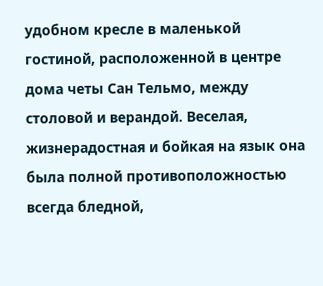удобном кресле в маленькой гостиной, расположенной в центре дома четы Сан Тельмо, между столовой и верандой. Веселая, жизнерадостная и бойкая на язык она была полной противоположностью всегда бледной,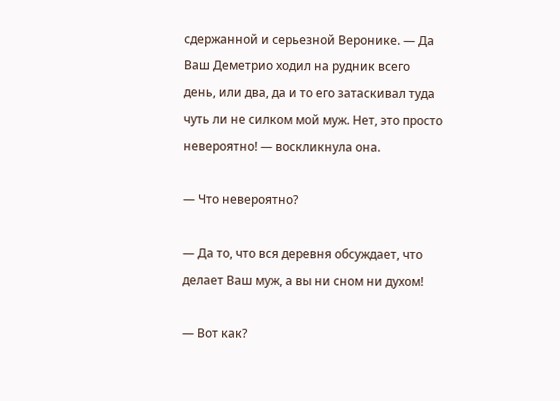сдержанной и серьезной Веронике. — Да Ваш Деметрио ходил на рудник всего день, или два, да и то его затаскивал туда чуть ли не силком мой муж. Нет, это просто невероятно! — воскликнула она.

— Что невероятно?

— Да то, что вся деревня обсуждает, что делает Ваш муж, а вы ни сном ни духом!

— Вот как?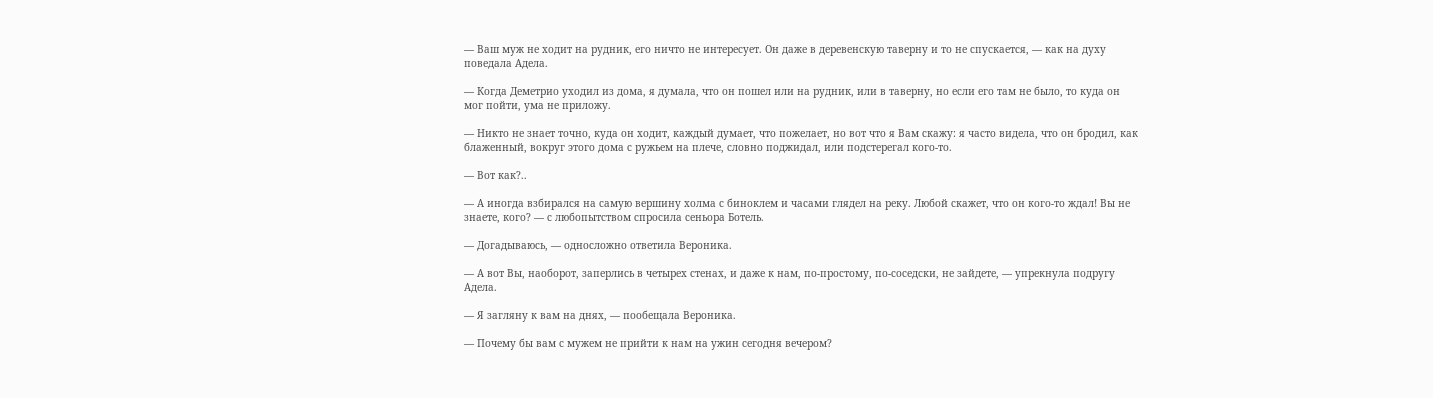— Ваш муж не ходит на рудник, его ничто не интересует. Он даже в деревенскую таверну и то не спускается, — как на духу поведала Адела.

— Когда Деметрио уходил из дома, я думала, что он пошел или на рудник, или в таверну, но если его там не было, то куда он мог пойти, ума не приложу.

— Никто не знает точно, куда он ходит, каждый думает, что пожелает, но вот что я Вам скажу: я часто видела, что он бродил, как блаженный, вокруг этого дома с ружьем на плече, словно поджидал, или подстерегал кого-то.

— Вот как?..

— А иногда взбирался на самую вершину холма с биноклем и часами глядел на реку. Любой скажет, что он кого-то ждал! Вы не знаете, кого? — с любопытством спросила сеньора Ботель.

— Догадываюсь, — односложно ответила Вероника.

— А вот Вы, наоборот, заперлись в четырех стенах, и даже к нам, по-простому, по-соседски, не зайдете, — упрекнула подругу Адела.

— Я загляну к вам на днях, — пообещала Вероника.

— Почему бы вам с мужем не прийти к нам на ужин сегодня вечером?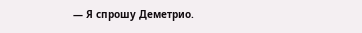— Я спрошу Деметрио.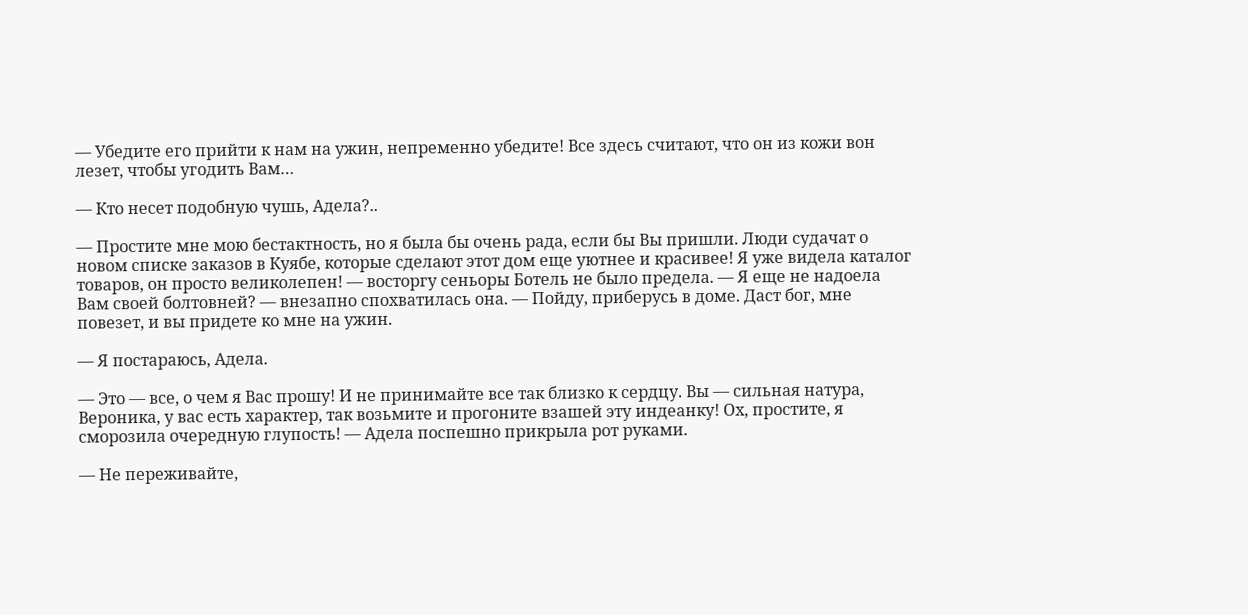— Убедите его прийти к нам на ужин, непременно убедите! Все здесь считают, что он из кожи вон лезет, чтобы угодить Вам…

— Кто несет подобную чушь, Адела?..

— Простите мне мою бестактность, но я была бы очень рада, если бы Вы пришли. Люди судачат о новом списке заказов в Куябе, которые сделают этот дом еще уютнее и красивее! Я уже видела каталог товаров, он просто великолепен! — восторгу сеньоры Ботель не было предела. — Я еще не надоела Вам своей болтовней? — внезапно спохватилась она. — Пойду, приберусь в доме. Даст бог, мне повезет, и вы придете ко мне на ужин.

— Я постараюсь, Адела.

— Это — все, о чем я Вас прошу! И не принимайте все так близко к сердцу. Вы — сильная натура, Вероника, у вас есть характер, так возьмите и прогоните взашей эту индеанку! Ох, простите, я сморозила очередную глупость! — Адела поспешно прикрыла рот руками.

— Не переживайте,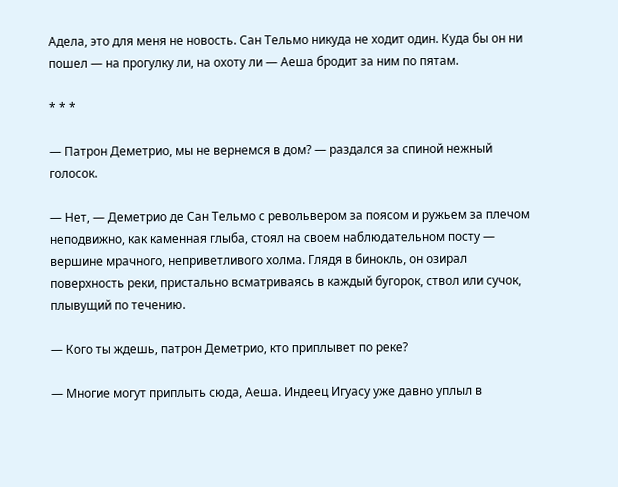Адела, это для меня не новость. Сан Тельмо никуда не ходит один. Куда бы он ни пошел — на прогулку ли, на охоту ли — Аеша бродит за ним по пятам.

* * *

— Патрон Деметрио, мы не вернемся в дом? — раздался за спиной нежный голосок.

— Нет, — Деметрио де Сан Тельмо с револьвером за поясом и ружьем за плечом неподвижно, как каменная глыба, стоял на своем наблюдательном посту — вершине мрачного, неприветливого холма. Глядя в бинокль, он озирал поверхность реки, пристально всматриваясь в каждый бугорок, ствол или сучок, плывущий по течению.

— Кого ты ждешь, патрон Деметрио, кто приплывет по реке?

— Многие могут приплыть сюда, Аеша. Индеец Игуасу уже давно уплыл в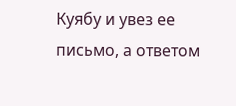Куябу и увез ее письмо, а ответом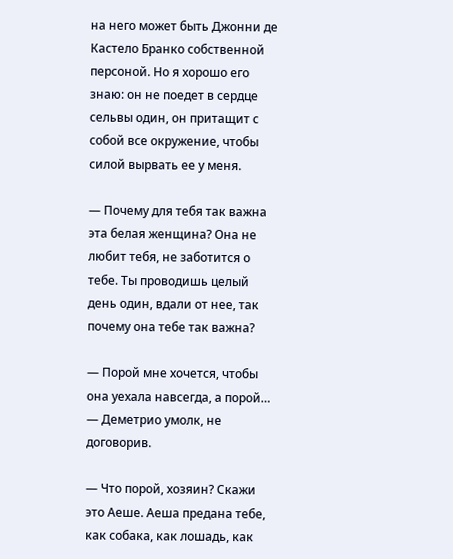на него может быть Джонни де Кастело Бранко собственной персоной. Но я хорошо его знаю: он не поедет в сердце сельвы один, он притащит с собой все окружение, чтобы силой вырвать ее у меня.

— Почему для тебя так важна эта белая женщина? Она не любит тебя, не заботится о тебе. Ты проводишь целый день один, вдали от нее, так почему она тебе так важна?

— Порой мне хочется, чтобы она уехала навсегда, а порой… — Деметрио умолк, не договорив.

— Что порой, хозяин? Скажи это Аеше. Аеша предана тебе, как собака, как лошадь, как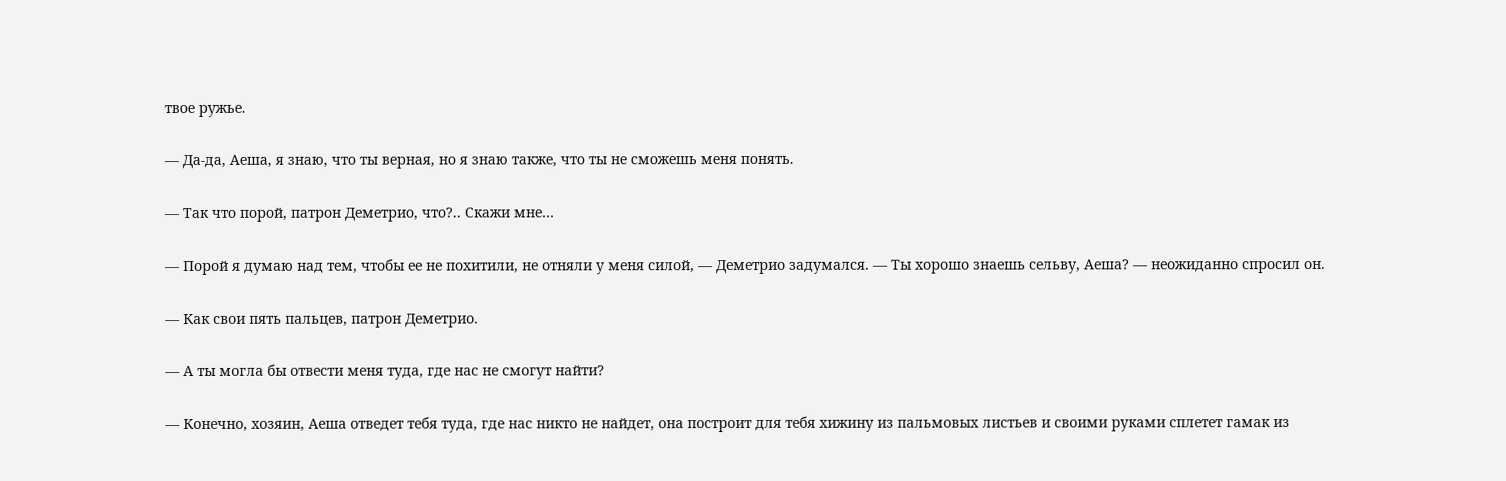твое ружье.

— Да-да, Аеша, я знаю, что ты верная, но я знаю также, что ты не сможешь меня понять.

— Так что порой, патрон Деметрио, что?.. Скажи мне…

— Порой я думаю над тем, чтобы ее не похитили, не отняли у меня силой, — Деметрио задумался. — Ты хорошо знаешь сельву, Аеша? — неожиданно спросил он.

— Как свои пять пальцев, патрон Деметрио.

— А ты могла бы отвести меня туда, где нас не смогут найти?

— Конечно, хозяин, Аеша отведет тебя туда, где нас никто не найдет, она построит для тебя хижину из пальмовых листьев и своими руками сплетет гамак из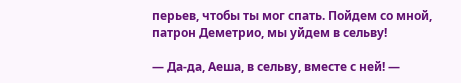перьев, чтобы ты мог спать. Пойдем со мной, патрон Деметрио, мы уйдем в сельву!

— Да-да, Аеша, в сельву, вместе с ней! —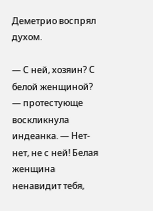Деметрио воспрял духом.

— С ней, хозяин? С белой женщиной? — протестующе воскликнула индеанка. — Нет-нет, не с ней! Белая женщина ненавидит тебя,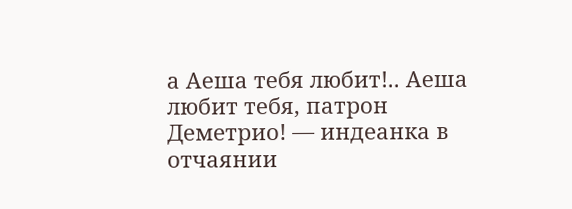а Аеша тебя любит!.. Аеша любит тебя, патрон Деметрио! — индеанка в отчаянии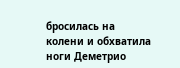бросилась на колени и обхватила ноги Деметрио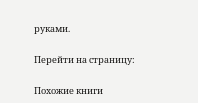руками.

Перейти на страницу:

Похожие книги